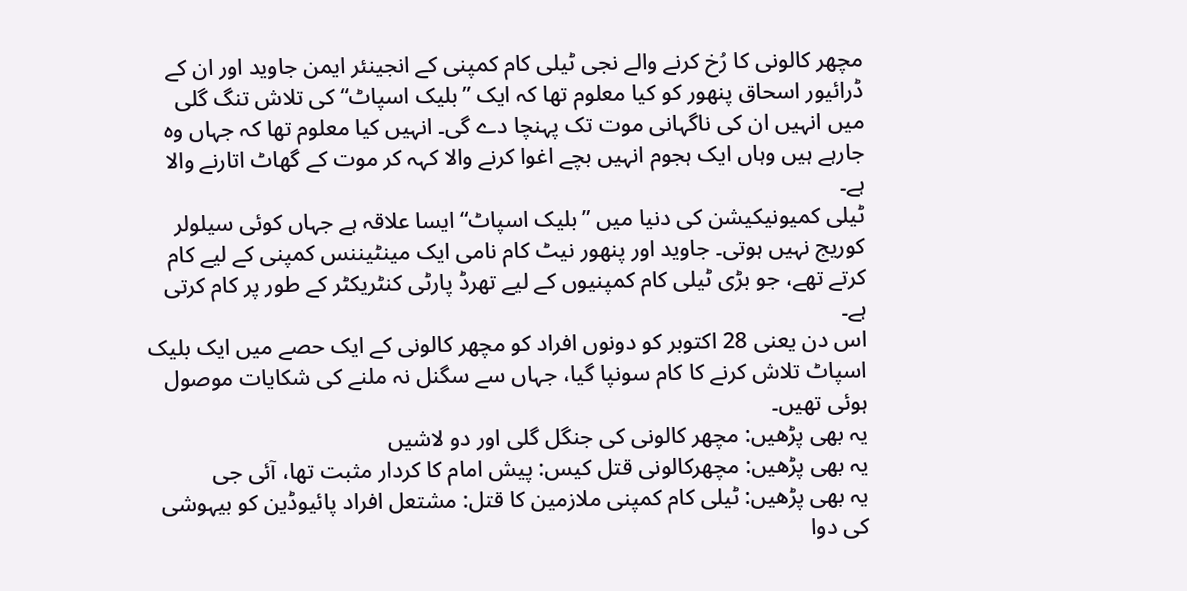مچھر کالونی کا رُخ کرنے والے نجی ٹیلی کام کمپنی کے انجینئر ایمن جاوید اور ان کے ڈرائیور اسحاق پنھور کو کیا معلوم تھا کہ ایک ”بلیک اسپاٹ“ کی تلاش تنگ گلی میں انہیں ان کی ناگہانی موت تک پہنچا دے گی۔ انہیں کیا معلوم تھا کہ جہاں وہ جارہے ہیں وہاں ایک ہجوم انہیں بچے اغوا کرنے والا کہہ کر موت کے گھاٹ اتارنے والا ہے۔
ٹیلی کمیونیکیشن کی دنیا میں ”بلیک اسپاٹ“ ایسا علاقہ ہے جہاں کوئی سیلولر کوریج نہیں ہوتی۔ جاوید اور پنھور نیٹ کام نامی ایک مینٹیننس کمپنی کے لیے کام کرتے تھے، جو بڑی ٹیلی کام کمپنیوں کے لیے تھرڈ پارٹی کنٹریکٹر کے طور پر کام کرتی ہے۔
اس دن یعنی 28 اکتوبر کو دونوں افراد کو مچھر کالونی کے ایک حصے میں ایک بلیک اسپاٹ تلاش کرنے کا کام سونپا گیا، جہاں سے سگنل نہ ملنے کی شکایات موصول ہوئی تھیں۔
یہ بھی پڑھیں: مچھر کالونی کی جنگل گلی اور دو لاشیں
یہ بھی پڑھیں: مچھرکالونی قتل کیس: پیش امام کا کردار مثبت تھا، آئی جی
یہ بھی پڑھیں: ٹیلی کام کمپنی ملازمین کا قتل: مشتعل افراد پائیوڈین کو بیہوشی کی دوا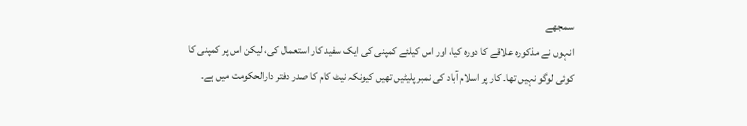سمجھے
انہوں نے مذکورہ علاقے کا دورہ کیا، اور اس کیلئے کمپنی کی ایک سفید کار استعمال کی، لیکن اس پر کمپنی کا کوئی لوگو نہیں تھا۔ کار پر اسلام آباد کی نمبر پلیٹیں تھیں کیونکہ نیٹ کام کا صدر دفتر دارالحکومت میں ہے۔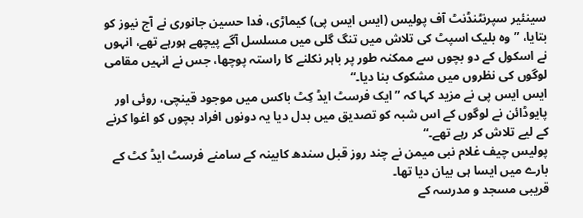سینئیر سپرنٹنڈنٹ آف پولیس (ایس ایس پی) کیماڑی، فدا حسین جانوری نے آج نیوز کو بتایا، ”وہ بلیک اسپٹ کی تلاش میں تنگ گلی میں مسلسل آگے پیچھے ہورہے تھے، انہوں نے اسکول کے دو بچوں سے ممکنہ طور پر باہر نکلنے کا راستہ پوچھا، جس نے انہیں مقامی لوگوں کی نظروں میں مشکوک بنا دیا۔“
ایس ایس پی نے مزید کہا کہ ”ایک فرسٹ ایڈ کِٹ باکس میں موجود قینچی، روئی اور پایوڈائن نے لوگوں کے اس شبہ کو تصدیق میں بدل دیا یہ دونوں افراد بچوں کو اغوا کرنے کے لیے تلاش کر رہے تھے۔“
پولیس چیف غلام نبی میمن نے چند روز قبل سندھ کابینہ کے سامنے فرسٹ ایڈ کٹ کے بارے میں ایسا ہی بیان دیا تھا۔
قریبی مسجد و مدرسہ کے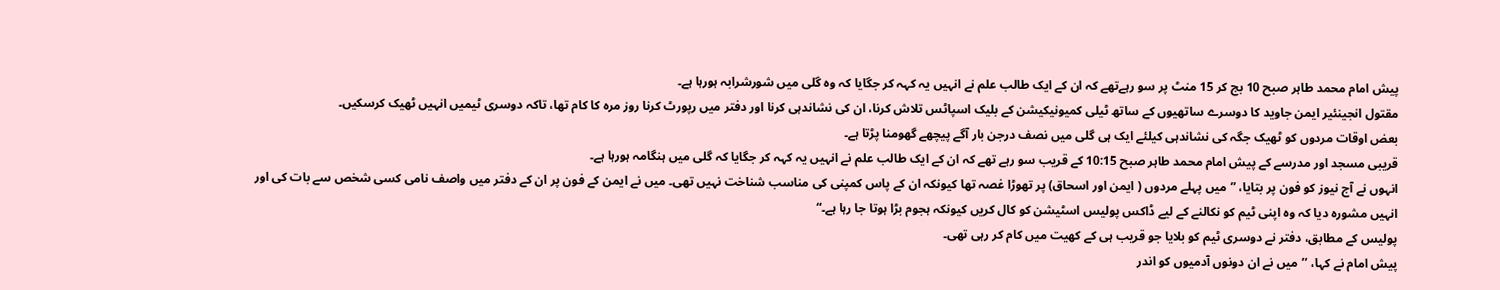پیش امام محمد طاہر صبح 10 بج کر 15 منٹ پر سو رہےتھے کہ ان کے ایک طالب علم نے انہیں یہ کہہ کر جگایا کہ وہ گلی میں شورشرابہ ہورہا ہے۔
مقتول انجینئیر ایمن جاوید کا دوسرے ساتھیوں کے ساتھ ٹیلی کمیونیکیشن کے بلیک اسپاٹس تلاش کرنا، ان کی نشاندہی کرنا اور دفتر میں رپورٹ کرنا روز مرہ کا کام تھا، تاکہ دوسری ٹیمیں انہیں ٹھیک کرسکیں۔
بعض اوقات مردوں کو ٹھیک جگہ کی نشاندہی کیلئے ایک ہی گلی میں نصف درجن بار آگے پیچھے گھومنا پڑتا ہے۔
قریبی مسجد اور مدرسے کے پیش امام محمد طاہر صبح 10:15 کے قریب سو رہے تھے کہ ان کے ایک طالب علم نے انہیں یہ کہہ کر جگایا کہ گلی میں ہنگامہ ہورہا ہے۔
انہوں نے آج نیوز کو فون پر بتایا، ”میں پہلے مردوں ( ایمن اور اسحاق) پر تھوڑا غصہ تھا کیونکہ ان کے پاس کمپنی کی مناسب شناخت نہیں تھی۔ میں نے ایمن کے فون پر ان کے دفتر میں واصف نامی کسی شخص سے بات کی اور انہیں مشورہ دیا کہ وہ اپنی ٹیم کو نکالنے کے لیے ڈاکس پولیس اسٹیشن کو کال کریں کیونکہ ہجوم بڑا ہوتا جا رہا ہے۔“
پولیس کے مطابق، دفتر نے دوسری ٹیم کو بلایا جو قریب ہی کے کھیت میں کام کر رہی تھی۔
پیش امام نے کہا، ’’میں نے ان دونوں آدمیوں کو اندر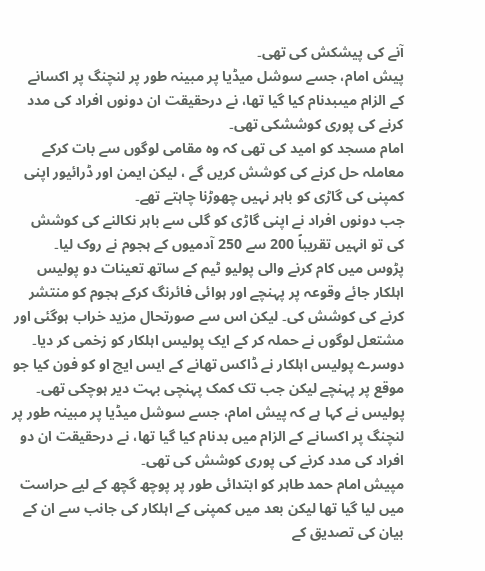آنے کی پیشکش کی تھی۔
پیش امام، جسے سوشل میڈیا پر مبینہ طور پر لنچنگ پر اکسانے کے الزام میںبدنام کیا گیا تھا، نے درحقیقت ان دونوں افراد کی مدد کرنے کی پوری کوششکی تھی۔
امام مسجد کو امید کی تھی کہ وہ مقامی لوگوں سے بات کرکے معاملہ حل کرنے کی کوشش کریں گے ، لیکن ایمن اور ڈرائیور اپنی کمپنی کی گاڑی کو باہر نہیں چھوڑنا چاہتے تھے۔
جب دونوں افراد نے اپنی گاڑی کو گلی سے باہر نکالنے کی کوشش کی تو انہیں تقریباً 200 سے 250 آدمیوں کے ہجوم نے روک لیا۔
پڑوس میں کام کرنے والی پولیو ٹیم کے ساتھ تعینات دو پولیس اہلکار جائے وقوعہ پر پہنچے اور ہوائی فائرنگ کرکے ہجوم کو منتشر کرنے کی کوشش کی۔ لیکن اس سے صورتحال مزید خراب ہوگئی اور مشتعل لوگوں نے حملہ کر کے ایک پولیس اہلکار کو زخمی کر دیا۔ دوسرے پولیس اہلکار نے ڈاکس تھانے کے ایس ایچ او کو فون کیا جو موقع پر پہنچے لیکن جب تک کمک پہنچی بہت دیر ہوچکی تھی۔
پولیس نے کہا ہے کہ پیش امام، جسے سوشل میڈیا پر مبینہ طور پر لنچنگ پر اکسانے کے الزام میں بدنام کیا گیا تھا، نے درحقیقت ان دو افراد کی مدد کرنے کی پوری کوشش کی تھی۔
مپیش امام حمد طاہر کو ابتدائی طور پر پوچھ گچھ کے لیے حراست میں لیا گیا تھا لیکن بعد میں کمپنی کے اہلکار کی جانب سے ان کے بیان کی تصدیق کے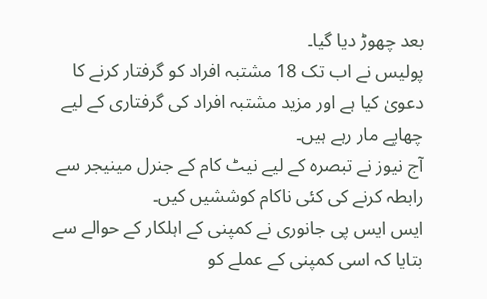بعد چھوڑ دیا گیا۔
پولیس نے اب تک 18 مشتبہ افراد کو گرفتار کرنے کا دعویٰ کیا ہے اور مزید مشتبہ افراد کی گرفتاری کے لیے چھاپے مار رہے ہیں۔
آج نیوز نے تبصرہ کے لیے نیٹ کام کے جنرل مینیجر سے رابطہ کرنے کی کئی ناکام کوششیں کیں۔
ایس ایس پی جانوری نے کمپنی کے اہلکار کے حوالے سے بتایا کہ اسی کمپنی کے عملے کو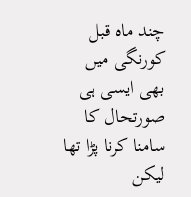چند ماہ قبل کورنگی میں بھی ایسی ہی صورتحال کا سامنا کرنا پڑا تھا لیکن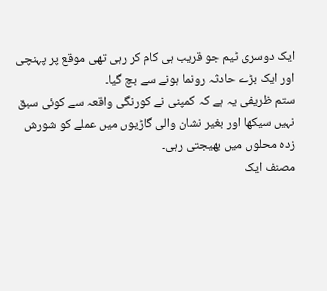ایک دوسری ٹیم جو قریب ہی کام کر رہی تھی موقع پر پہنچی اور ایک بڑے حادثہ رونما ہونے سے بچ گیا۔
ستم ظریفی یہ ہے کہ کمپنی نے کورنگی واقعہ سے کوئی سبق نہیں سیکھا اور بغیر نشان والی گاڑیوں میں عملے کو شورش زدہ محلوں میں بھیجتی رہی۔
مصنف ایک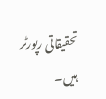تحقیقاتی رپورٹر ہیں۔